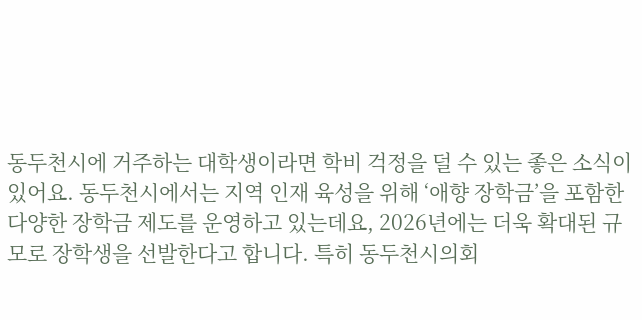동두천시에 거주하는 대학생이라면 학비 걱정을 덜 수 있는 좋은 소식이 있어요. 동두천시에서는 지역 인재 육성을 위해 ‘애향 장학금’을 포함한 다양한 장학금 제도를 운영하고 있는데요, 2026년에는 더욱 확대된 규모로 장학생을 선발한다고 합니다. 특히 동두천시의회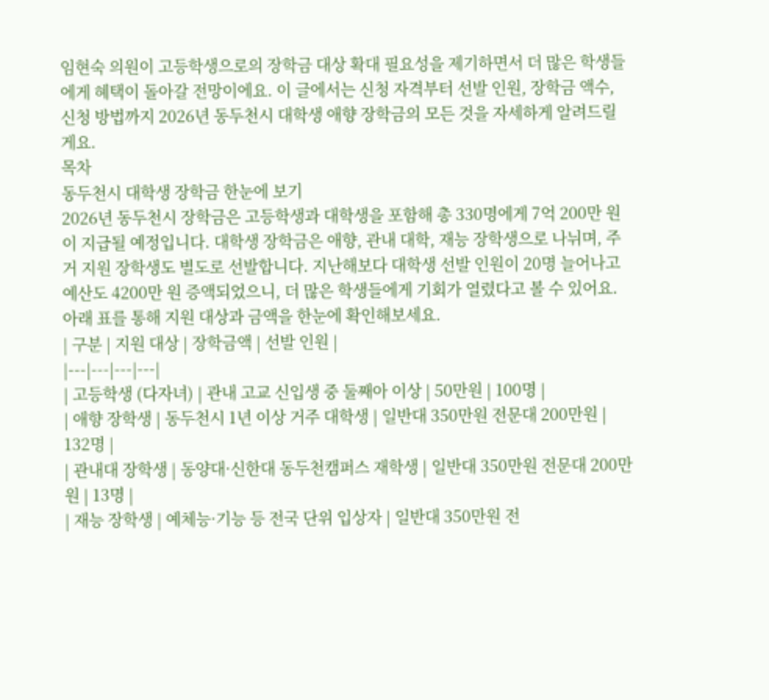임현숙 의원이 고등학생으로의 장학금 대상 확대 필요성을 제기하면서 더 많은 학생들에게 혜택이 돌아갈 전망이에요. 이 글에서는 신청 자격부터 선발 인원, 장학금 액수, 신청 방법까지 2026년 동두천시 대학생 애향 장학금의 모든 것을 자세하게 알려드릴게요.
목차
동두천시 대학생 장학금 한눈에 보기
2026년 동두천시 장학금은 고등학생과 대학생을 포함해 총 330명에게 7억 200만 원이 지급될 예정입니다. 대학생 장학금은 애향, 관내 대학, 재능 장학생으로 나뉘며, 주거 지원 장학생도 별도로 선발합니다. 지난해보다 대학생 선발 인원이 20명 늘어나고 예산도 4200만 원 증액되었으니, 더 많은 학생들에게 기회가 열렸다고 볼 수 있어요. 아래 표를 통해 지원 대상과 금액을 한눈에 확인해보세요.
| 구분 | 지원 대상 | 장학금액 | 선발 인원 |
|---|---|---|---|
| 고등학생 (다자녀) | 관내 고교 신입생 중 둘째아 이상 | 50만원 | 100명 |
| 애향 장학생 | 동두천시 1년 이상 거주 대학생 | 일반대 350만원 전문대 200만원 | 132명 |
| 관내대 장학생 | 동양대·신한대 동두천캠퍼스 재학생 | 일반대 350만원 전문대 200만원 | 13명 |
| 재능 장학생 | 예체능·기능 등 전국 단위 입상자 | 일반대 350만원 전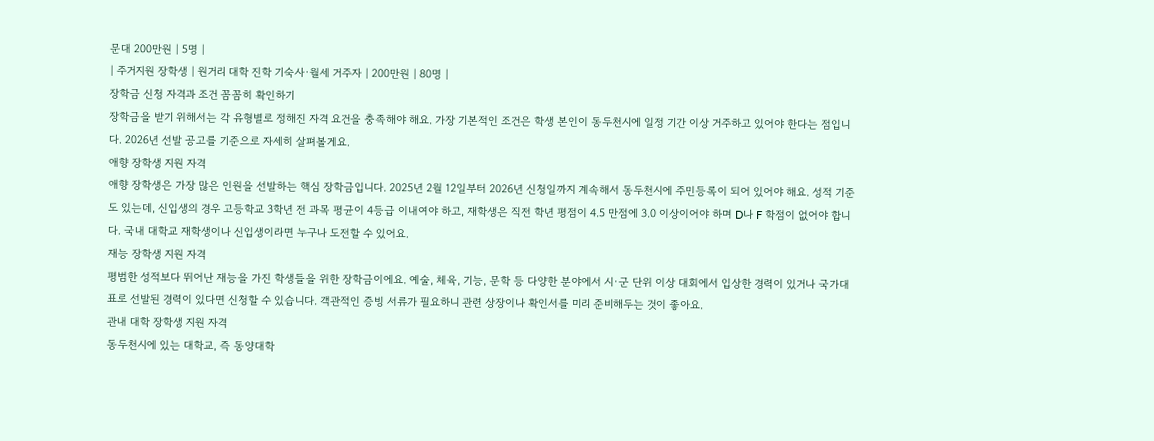문대 200만원 | 5명 |
| 주거지원 장학생 | 원거리 대학 진학 기숙사·월세 거주자 | 200만원 | 80명 |
장학금 신청 자격과 조건 꼼꼼히 확인하기
장학금을 받기 위해서는 각 유형별로 정해진 자격 요건을 충족해야 해요. 가장 기본적인 조건은 학생 본인이 동두천시에 일정 기간 이상 거주하고 있어야 한다는 점입니다. 2026년 선발 공고를 기준으로 자세히 살펴볼게요.
애향 장학생 지원 자격
애향 장학생은 가장 많은 인원을 선발하는 핵심 장학금입니다. 2025년 2월 12일부터 2026년 신청일까지 계속해서 동두천시에 주민등록이 되어 있어야 해요. 성적 기준도 있는데, 신입생의 경우 고등학교 3학년 전 과목 평균이 4등급 이내여야 하고, 재학생은 직전 학년 평점이 4.5 만점에 3.0 이상이어야 하며 D나 F 학점이 없어야 합니다. 국내 대학교 재학생이나 신입생이라면 누구나 도전할 수 있어요.
재능 장학생 지원 자격
평범한 성적보다 뛰어난 재능을 가진 학생들을 위한 장학금이에요. 예술, 체육, 기능, 문학 등 다양한 분야에서 시·군 단위 이상 대회에서 입상한 경력이 있거나 국가대표로 선발된 경력이 있다면 신청할 수 있습니다. 객관적인 증빙 서류가 필요하니 관련 상장이나 확인서를 미리 준비해두는 것이 좋아요.
관내 대학 장학생 지원 자격
동두천시에 있는 대학교, 즉 동양대학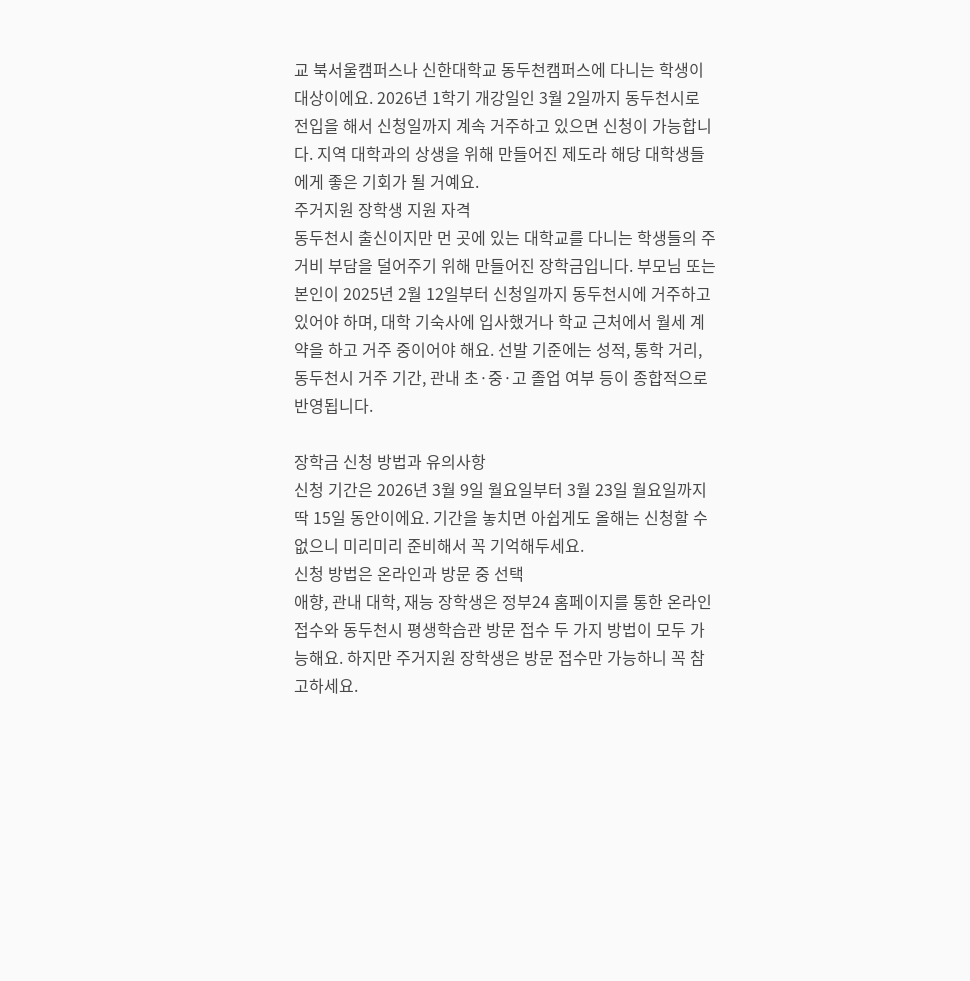교 북서울캠퍼스나 신한대학교 동두천캠퍼스에 다니는 학생이 대상이에요. 2026년 1학기 개강일인 3월 2일까지 동두천시로 전입을 해서 신청일까지 계속 거주하고 있으면 신청이 가능합니다. 지역 대학과의 상생을 위해 만들어진 제도라 해당 대학생들에게 좋은 기회가 될 거예요.
주거지원 장학생 지원 자격
동두천시 출신이지만 먼 곳에 있는 대학교를 다니는 학생들의 주거비 부담을 덜어주기 위해 만들어진 장학금입니다. 부모님 또는 본인이 2025년 2월 12일부터 신청일까지 동두천시에 거주하고 있어야 하며, 대학 기숙사에 입사했거나 학교 근처에서 월세 계약을 하고 거주 중이어야 해요. 선발 기준에는 성적, 통학 거리, 동두천시 거주 기간, 관내 초·중·고 졸업 여부 등이 종합적으로 반영됩니다.

장학금 신청 방법과 유의사항
신청 기간은 2026년 3월 9일 월요일부터 3월 23일 월요일까지 딱 15일 동안이에요. 기간을 놓치면 아쉽게도 올해는 신청할 수 없으니 미리미리 준비해서 꼭 기억해두세요.
신청 방법은 온라인과 방문 중 선택
애향, 관내 대학, 재능 장학생은 정부24 홈페이지를 통한 온라인 접수와 동두천시 평생학습관 방문 접수 두 가지 방법이 모두 가능해요. 하지만 주거지원 장학생은 방문 접수만 가능하니 꼭 참고하세요.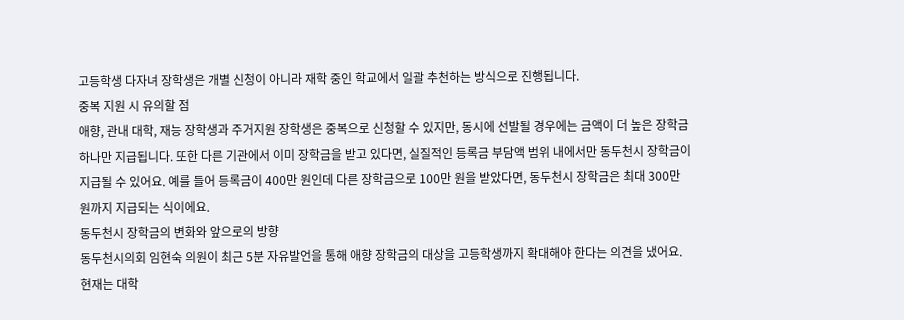고등학생 다자녀 장학생은 개별 신청이 아니라 재학 중인 학교에서 일괄 추천하는 방식으로 진행됩니다.
중복 지원 시 유의할 점
애향, 관내 대학, 재능 장학생과 주거지원 장학생은 중복으로 신청할 수 있지만, 동시에 선발될 경우에는 금액이 더 높은 장학금 하나만 지급됩니다. 또한 다른 기관에서 이미 장학금을 받고 있다면, 실질적인 등록금 부담액 범위 내에서만 동두천시 장학금이 지급될 수 있어요. 예를 들어 등록금이 400만 원인데 다른 장학금으로 100만 원을 받았다면, 동두천시 장학금은 최대 300만 원까지 지급되는 식이에요.
동두천시 장학금의 변화와 앞으로의 방향
동두천시의회 임현숙 의원이 최근 5분 자유발언을 통해 애향 장학금의 대상을 고등학생까지 확대해야 한다는 의견을 냈어요. 현재는 대학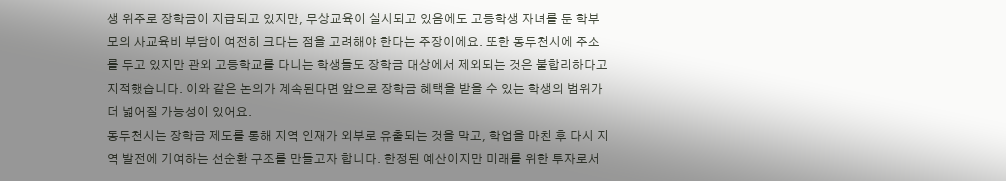생 위주로 장학금이 지급되고 있지만, 무상교육이 실시되고 있음에도 고등학생 자녀를 둔 학부모의 사교육비 부담이 여전히 크다는 점을 고려해야 한다는 주장이에요. 또한 동두천시에 주소를 두고 있지만 관외 고등학교를 다니는 학생들도 장학금 대상에서 제외되는 것은 불합리하다고 지적했습니다. 이와 같은 논의가 계속된다면 앞으로 장학금 혜택을 받을 수 있는 학생의 범위가 더 넓어질 가능성이 있어요.
동두천시는 장학금 제도를 통해 지역 인재가 외부로 유출되는 것을 막고, 학업을 마친 후 다시 지역 발전에 기여하는 선순환 구조를 만들고자 합니다. 한정된 예산이지만 미래를 위한 투자로서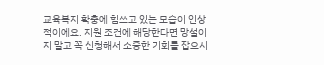교육복지 확충에 힘쓰고 있는 모습이 인상적이에요. 지원 조건에 해당한다면 망설이지 말고 꼭 신청해서 소중한 기회를 잡으시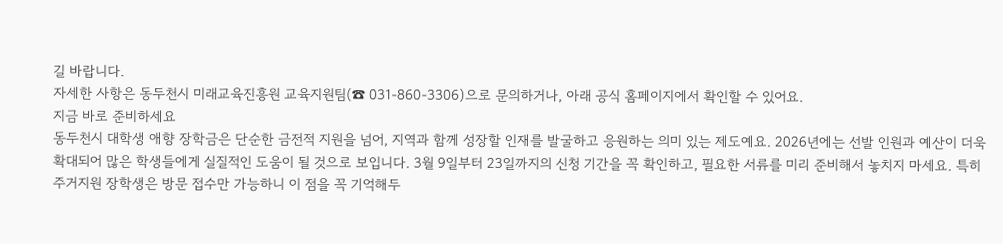길 바랍니다.
자세한 사항은 동두천시 미래교육진흥원 교육지원팀(☎ 031-860-3306)으로 문의하거나, 아래 공식 홈페이지에서 확인할 수 있어요.
지금 바로 준비하세요
동두천시 대학생 애향 장학금은 단순한 금전적 지원을 넘어, 지역과 함께 성장할 인재를 발굴하고 응원하는 의미 있는 제도예요. 2026년에는 선발 인원과 예산이 더욱 확대되어 많은 학생들에게 실질적인 도움이 될 것으로 보입니다. 3월 9일부터 23일까지의 신청 기간을 꼭 확인하고, 필요한 서류를 미리 준비해서 놓치지 마세요. 특히 주거지원 장학생은 방문 접수만 가능하니 이 점을 꼭 기억해두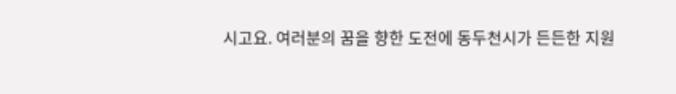시고요. 여러분의 꿈을 향한 도전에 동두천시가 든든한 지원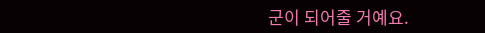군이 되어줄 거예요.